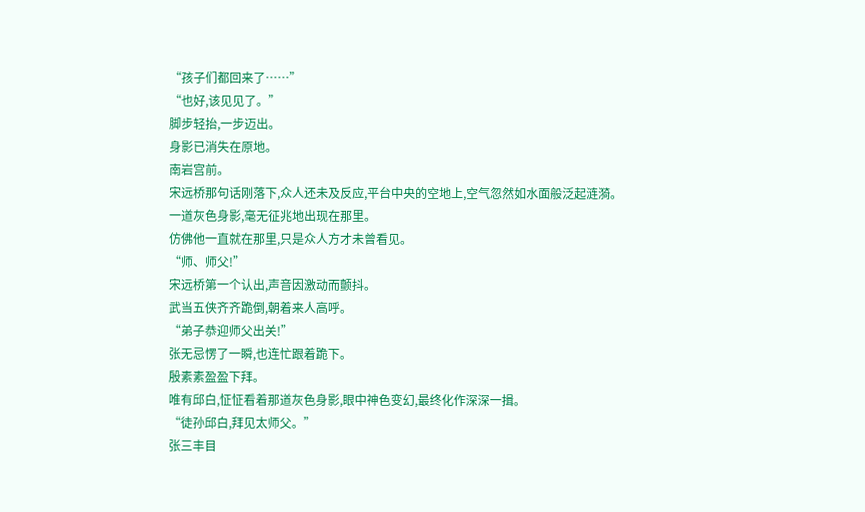“孩子们都回来了……”
“也好,该见见了。”
脚步轻抬,一步迈出。
身影已消失在原地。
南岩宫前。
宋远桥那句话刚落下,众人还未及反应,平台中央的空地上,空气忽然如水面般泛起涟漪。
一道灰色身影,毫无征兆地出现在那里。
仿佛他一直就在那里,只是众人方才未曾看见。
“师、师父!”
宋远桥第一个认出,声音因激动而颤抖。
武当五侠齐齐跪倒,朝着来人高呼。
“弟子恭迎师父出关!”
张无忌愣了一瞬,也连忙跟着跪下。
殷素素盈盈下拜。
唯有邱白,怔怔看着那道灰色身影,眼中神色变幻,最终化作深深一揖。
“徒孙邱白,拜见太师父。”
张三丰目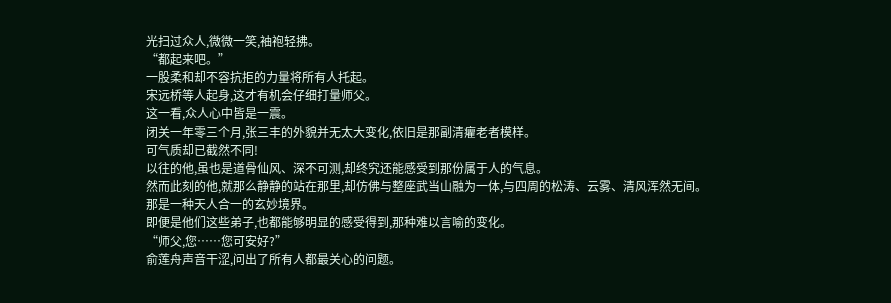光扫过众人,微微一笑,袖袍轻拂。
“都起来吧。”
一股柔和却不容抗拒的力量将所有人托起。
宋远桥等人起身,这才有机会仔细打量师父。
这一看,众人心中皆是一震。
闭关一年零三个月,张三丰的外貌并无太大变化,依旧是那副清癯老者模样。
可气质却已截然不同!
以往的他,虽也是道骨仙风、深不可测,却终究还能感受到那份属于人的气息。
然而此刻的他,就那么静静的站在那里,却仿佛与整座武当山融为一体,与四周的松涛、云雾、清风浑然无间。
那是一种天人合一的玄妙境界。
即便是他们这些弟子,也都能够明显的感受得到,那种难以言喻的变化。
“师父,您……您可安好?”
俞莲舟声音干涩,问出了所有人都最关心的问题。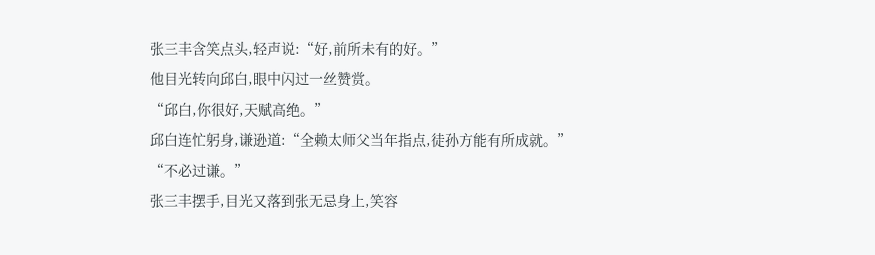张三丰含笑点头,轻声说:“好,前所未有的好。”
他目光转向邱白,眼中闪过一丝赞赏。
“邱白,你很好,天赋高绝。”
邱白连忙躬身,谦逊道:“全赖太师父当年指点,徒孙方能有所成就。”
“不必过谦。”
张三丰摆手,目光又落到张无忌身上,笑容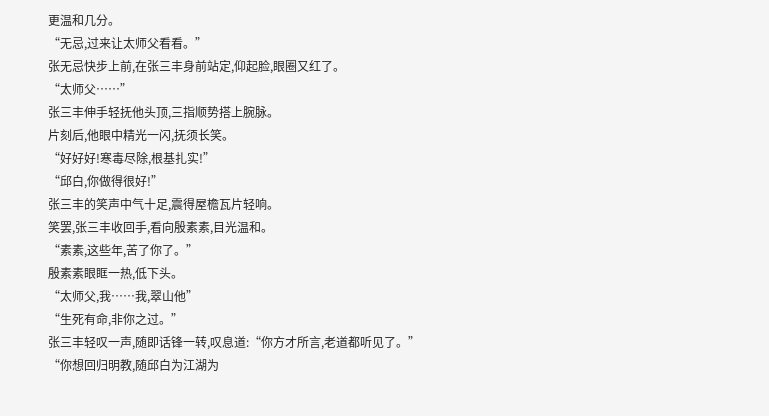更温和几分。
“无忌,过来让太师父看看。”
张无忌快步上前,在张三丰身前站定,仰起脸,眼圈又红了。
“太师父……”
张三丰伸手轻抚他头顶,三指顺势搭上腕脉。
片刻后,他眼中精光一闪,抚须长笑。
“好好好!寒毒尽除,根基扎实!”
“邱白,你做得很好!”
张三丰的笑声中气十足,震得屋檐瓦片轻响。
笑罢,张三丰收回手,看向殷素素,目光温和。
“素素,这些年,苦了你了。”
殷素素眼眶一热,低下头。
“太师父,我……我,翠山他”
“生死有命,非你之过。”
张三丰轻叹一声,随即话锋一转,叹息道:“你方才所言,老道都听见了。”
“你想回归明教,随邱白为江湖为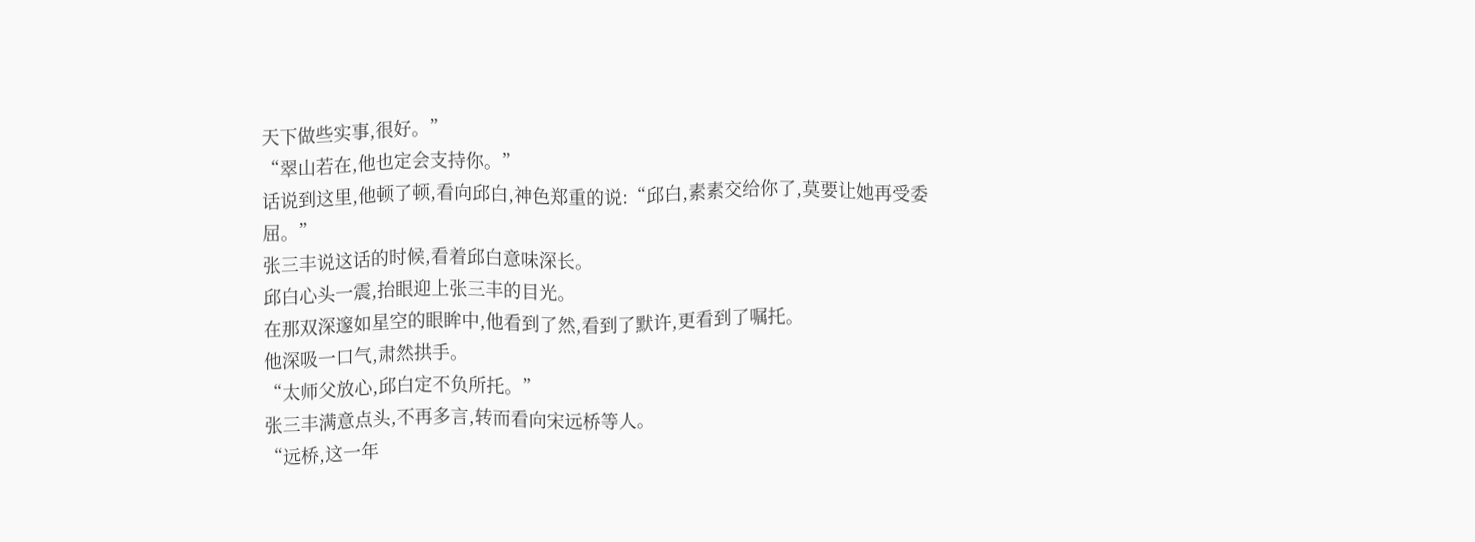天下做些实事,很好。”
“翠山若在,他也定会支持你。”
话说到这里,他顿了顿,看向邱白,神色郑重的说:“邱白,素素交给你了,莫要让她再受委屈。”
张三丰说这话的时候,看着邱白意味深长。
邱白心头一震,抬眼迎上张三丰的目光。
在那双深邃如星空的眼眸中,他看到了然,看到了默许,更看到了嘱托。
他深吸一口气,肃然拱手。
“太师父放心,邱白定不负所托。”
张三丰满意点头,不再多言,转而看向宋远桥等人。
“远桥,这一年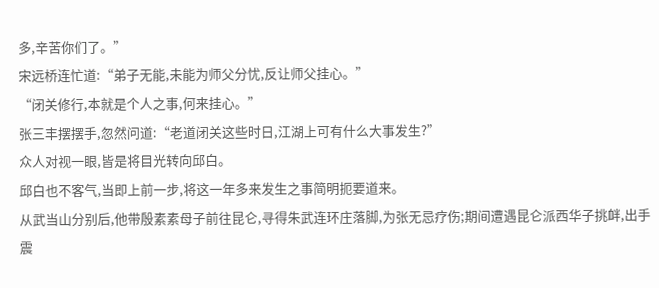多,辛苦你们了。”
宋远桥连忙道:“弟子无能,未能为师父分忧,反让师父挂心。”
“闭关修行,本就是个人之事,何来挂心。”
张三丰摆摆手,忽然问道:“老道闭关这些时日,江湖上可有什么大事发生?”
众人对视一眼,皆是将目光转向邱白。
邱白也不客气,当即上前一步,将这一年多来发生之事简明扼要道来。
从武当山分别后,他带殷素素母子前往昆仑,寻得朱武连环庄落脚,为张无忌疗伤;期间遭遇昆仑派西华子挑衅,出手震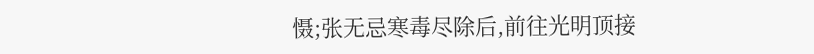慑;张无忌寒毒尽除后,前往光明顶接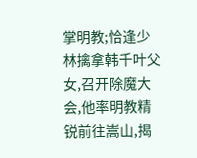掌明教;恰逢少林擒拿韩千叶父女,召开除魔大会,他率明教精锐前往嵩山,揭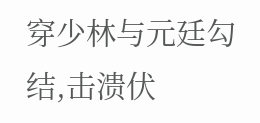穿少林与元廷勾结,击溃伏